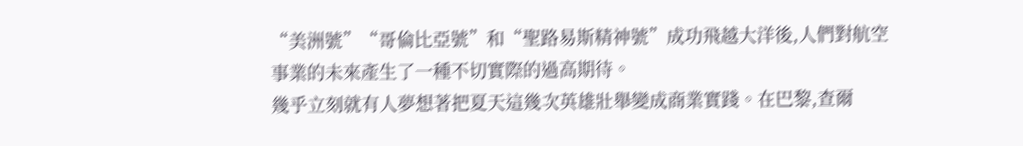“美洲號”“哥倫比亞號”和“聖路易斯精神號”成功飛越大洋後,人們對航空事業的未來產生了一種不切實際的過高期待。
幾乎立刻就有人夢想著把夏天這幾次英雄壯舉變成商業實踐。在巴黎,查爾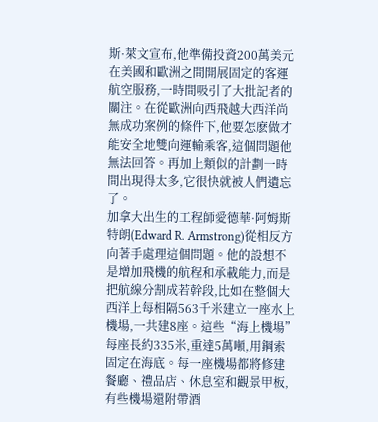斯·萊文宣布,他準備投資200萬美元在美國和歐洲之間開展固定的客運航空服務,一時間吸引了大批記者的關注。在從歐洲向西飛越大西洋尚無成功案例的條件下,他要怎麽做才能安全地雙向運輸乘客,這個問題他無法回答。再加上類似的計劃一時間出現得太多,它很快就被人們遺忘了。
加拿大出生的工程師愛德華·阿姆斯特朗(Edward R. Armstrong)從相反方向著手處理這個問題。他的設想不是增加飛機的航程和承載能力,而是把航線分割成若幹段,比如在整個大西洋上每相隔563千米建立一座水上機場,一共建8座。這些“海上機場”每座長約335米,重達5萬噸,用鋼索固定在海底。每一座機場都將修建餐廳、禮品店、休息室和觀景甲板,有些機場還附帶酒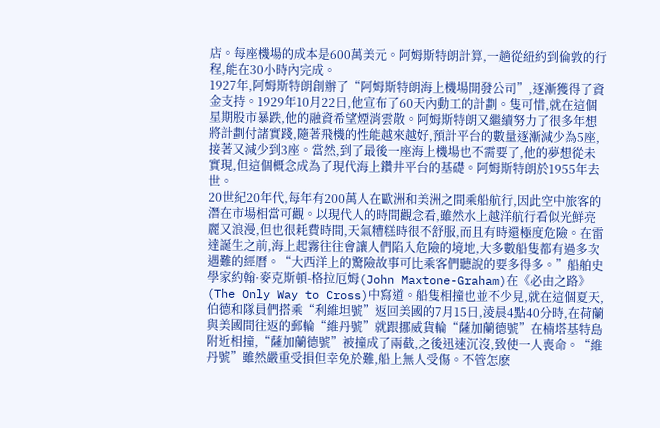店。每座機場的成本是600萬美元。阿姆斯特朗計算,一趟從紐約到倫敦的行程,能在30小時內完成。
1927年,阿姆斯特朗創辦了“阿姆斯特朗海上機場開發公司”,逐漸獲得了資金支持。1929年10月22日,他宣布了60天內動工的計劃。隻可惜,就在這個星期股市暴跌,他的融資希望煙消雲散。阿姆斯特朗又繼續努力了很多年想將計劃付諸實踐,隨著飛機的性能越來越好,預計平台的數量逐漸減少為5座,接著又減少到3座。當然,到了最後一座海上機場也不需要了,他的夢想從未實現,但這個概念成為了現代海上鑽井平台的基礎。阿姆斯特朗於1955年去世。
20世紀20年代,每年有200萬人在歐洲和美洲之間乘船航行,因此空中旅客的潛在市場相當可觀。以現代人的時間觀念看,雖然水上越洋航行看似光鮮亮麗又浪漫,但也很耗費時間,天氣糟糕時很不舒服,而且有時還極度危險。在雷達誕生之前,海上起霧往往會讓人們陷入危險的境地,大多數船隻都有過多次遇難的經曆。“大西洋上的驚險故事可比乘客們聽說的要多得多。”船舶史學家約翰·麥克斯頓-格拉厄姆(John Maxtone-Graham)在《必由之路》(The Only Way to Cross)中寫道。船隻相撞也並不少見,就在這個夏天,伯德和隊員們搭乘“利維坦號”返回美國的7月15日,淩晨4點40分時,在荷蘭與美國間往返的郵輪“維丹號”就跟挪威貨輪“薩加蘭德號”在楠塔基特島附近相撞,“薩加蘭德號”被撞成了兩截,之後迅速沉沒,致使一人喪命。“維丹號”雖然嚴重受損但幸免於難,船上無人受傷。不管怎麽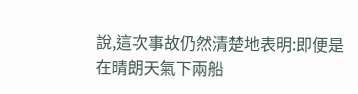說,這次事故仍然清楚地表明:即便是在晴朗天氣下兩船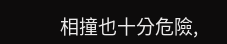相撞也十分危險,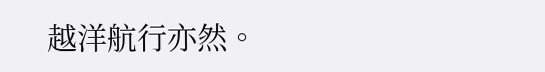越洋航行亦然。